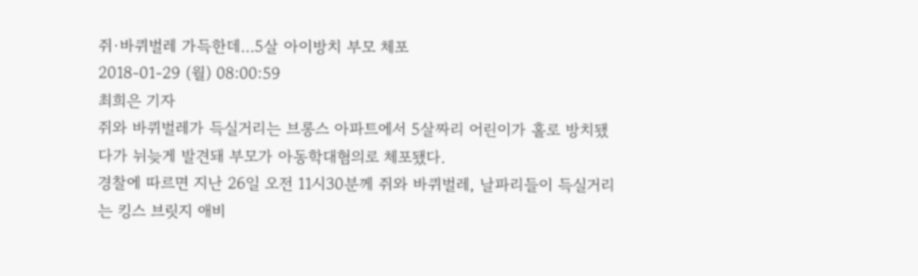쥐·바퀴벌레 가득한데…5살 아이방치 부모 체포
2018-01-29 (월) 08:00:59
최희은 기자
쥐와 바퀴벌레가 득실거리는 브롱스 아파트에서 5살짜리 어린이가 홀로 방치됐다가 뉘늦게 발견돼 부모가 아동학대혐의로 체포됐다.
경찰에 따르면 지난 26일 오전 11시30분께 쥐와 바퀴벌레, 날파리들이 득실거리는 킹스 브릿지 애비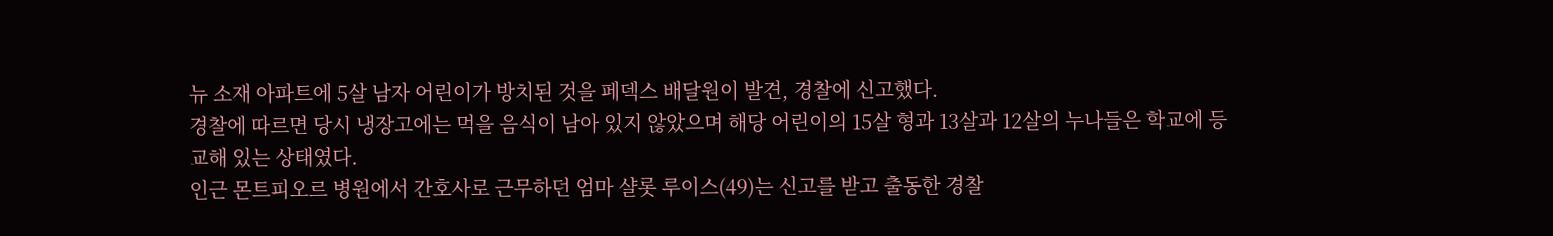뉴 소재 아파트에 5살 남자 어린이가 방치된 것을 페덱스 배달원이 발견, 경찰에 신고했다.
경찰에 따르면 당시 냉장고에는 먹을 음식이 남아 있지 않았으며 해당 어린이의 15살 형과 13살과 12살의 누나들은 학교에 등교해 있는 상태였다.
인근 몬트피오르 병원에서 간호사로 근무하던 엄마 샬롯 루이스(49)는 신고를 받고 출동한 경찰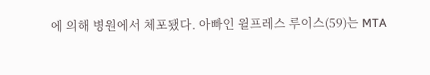에 의해 병원에서 체포됐다. 아빠인 윌프레스 루이스(59)는 MTA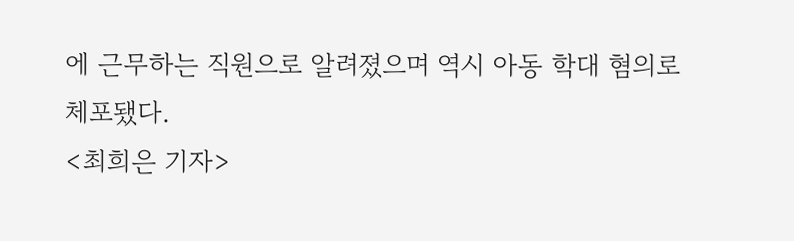에 근무하는 직원으로 알려졌으며 역시 아동 학대 혐의로 체포됐다.
<최희은 기자>